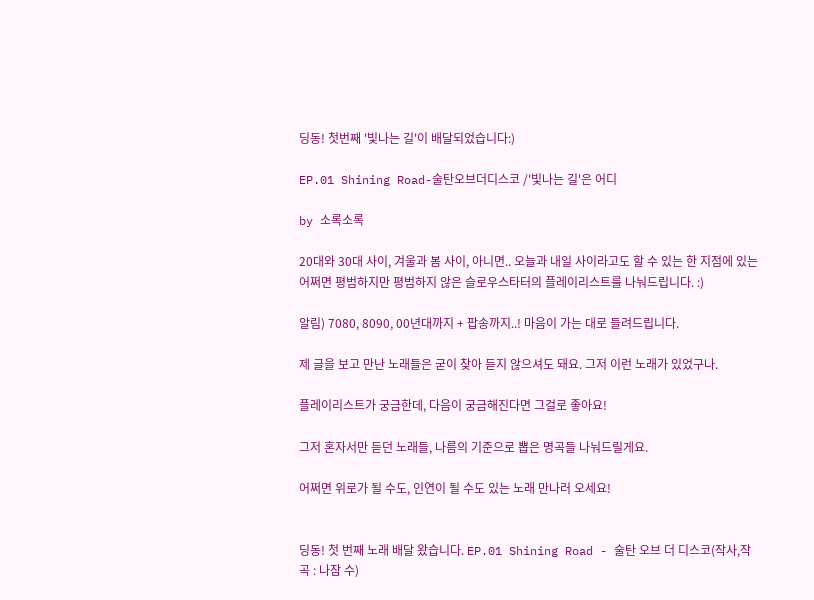딩동! 첫번째 '빛나는 길'이 배달되었습니다:)

EP.01 Shining Road-술탄오브더디스코 /'빛나는 길'은 어디

by 소록소록

20대와 30대 사이, 겨울과 봄 사이, 아니면.. 오늘과 내일 사이라고도 할 수 있는 한 지점에 있는 어쩌면 평범하지만 평범하지 않은 슬로우스타터의 플레이리스트를 나눠드립니다. :)

알림) 7080, 8090, 00년대까지 + 팝송까지..! 마음이 가는 대로 들려드립니다.

제 글을 보고 만난 노래들은 굳이 찾아 듣지 않으셔도 돼요. 그저 이런 노래가 있었구나.

플레이리스트가 궁금한데, 다음이 궁금해진다면 그걸로 좋아요!

그저 혼자서만 듣던 노래들, 나름의 기준으로 뽑은 명곡들 나눠드릴게요.

어쩌면 위로가 될 수도, 인연이 될 수도 있는 노래 만나러 오세요!


딩동! 첫 번째 노래 배달 왔습니다. EP.01 Shining Road - 술탄 오브 더 디스코(작사,작곡 : 나잠 수)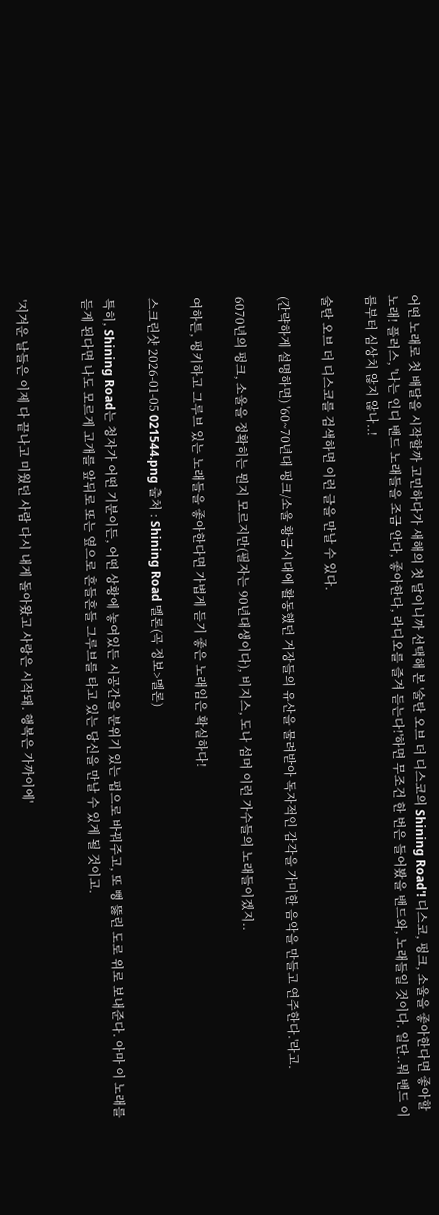어떤 노래로 첫 배달을 시작할까 고민하다가 새해의 첫 달이니까 선택해 본 '술탄 오브 더 디스코의 Shining Road'! 디스코, 펑크, 소울을 좋아한다면 좋아할 노래! 플러스, '나는 인디 밴드 노래들을 조금 안다, 좋아한다, 라디오를 즐겨 듣는다!'하면 무조건 한 번은 들어봤을 밴드와, 노래들일 것이다. 일단..뭐 밴드 이름부터 심상치 않지 않나..!

술탄 오브 더 디스코를 검색하면 이런 글을 만날 수 있다.

(간략하게 설명하면) '60~70년대 펑크/소울 황금시대에 활동했던 거장들의 유산을 물려받아 독자적인 감각을 가미한 음악을 만들고 연주한다.'라고.

6070년의 펑크, 소울을 정확히는 뭔지 모르지만(필자는 90년대생이다), 비지스, 도나 섬머 이런 가수들의 노래들이겠지..

여하튼, 펑키하고 그루브 있는 노래들을 좋아한다면 가볍게 듣기 좋은 노래임은 확실하다!

스크린샷 2026-01-05 021544.png 출처 : Shining Road 멜론(곡 정보>멜론)

특히, Shining Road는 청자가 어떤 기분이든, 어떤 상황에 놓여있든 시공간을 분위기 있는 펍으로 바꿔주고, 또 뻥 뚫린 도로 위로 보내준다. 아마 이 노래를 듣게 된다면 나도 모르게 고개를 앞뒤로 또는 옆으로 흔들흔들 그루브를 타고 있는 당신을 만날 수 있게 될 것이고.


'지겨운 날들은 이제 다 끝나고 미웠던 사람 다시 내게 돌아왔고 사랑은 시작돼. 행복은 가까이에'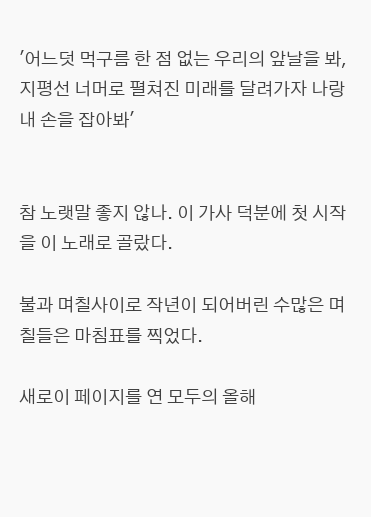'어느덧 먹구름 한 점 없는 우리의 앞날을 봐, 지평선 너머로 펼쳐진 미래를 달려가자 나랑 내 손을 잡아봐'


참 노랫말 좋지 않나. 이 가사 덕분에 첫 시작을 이 노래로 골랐다.

불과 며칠사이로 작년이 되어버린 수많은 며칠들은 마침표를 찍었다.

새로이 페이지를 연 모두의 올해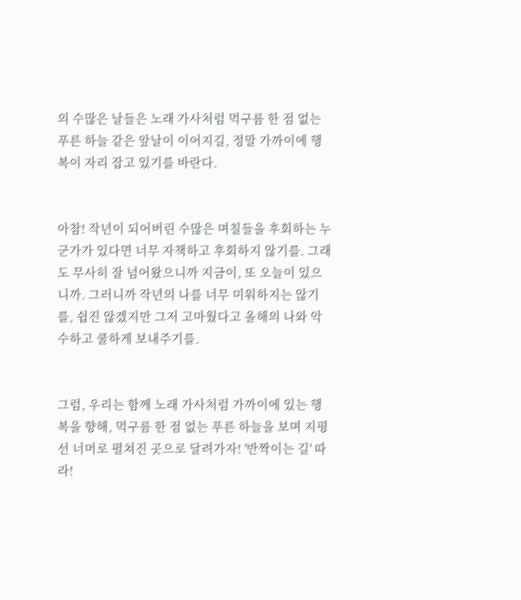의 수많은 날들은 노래 가사처럼 먹구름 한 점 없는 푸른 하늘 같은 앞날이 이어지길, 정말 가까이에 행복이 자리 잡고 있기를 바란다.


아참! 작년이 되어버린 수많은 며칠들을 후회하는 누군가가 있다면 너무 자책하고 후회하지 않기를. 그래도 무사히 잘 넘어왔으니까 지금이, 또 오늘이 있으니까. 그러니까 작년의 나를 너무 미워하지는 않기를, 쉽진 않겠지만 그저 고마웠다고 올해의 나와 악수하고 쿨하게 보내주기를.


그럼, 우리는 함께 노래 가사처럼 가까이에 있는 행복을 향해, 먹구름 한 점 없는 푸른 하늘을 보며 지평선 너머로 펼쳐진 곳으로 달려가자! '반짝이는 길' 따라!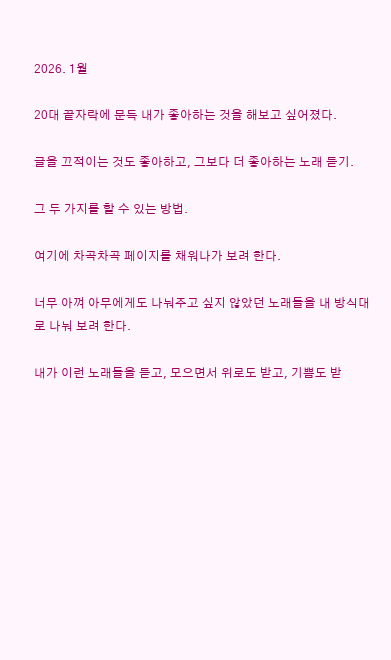2026. 1월

20대 끝자락에 문득 내가 좋아하는 것을 해보고 싶어졌다.

글을 끄적이는 것도 좋아하고, 그보다 더 좋아하는 노래 듣기.

그 두 가지를 할 수 있는 방법.

여기에 차곡차곡 페이지를 채워나가 보려 한다.

너무 아껴 아무에게도 나눠주고 싶지 않았던 노래들을 내 방식대로 나눠 보려 한다.

내가 이런 노래들을 듣고, 모으면서 위로도 받고, 기쁨도 받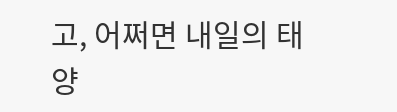고, 어쩌면 내일의 태양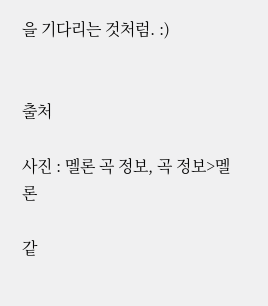을 기다리는 것처럼. :)


출처

사진 : 멜론 곡 정보, 곡 정보>멜론

같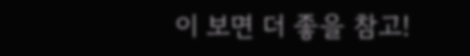이 보면 더 좋을 참고!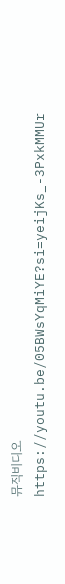뮤직비디오 https://youtu.be/05BWsYqMiYE?si=yeijKs_-3PxkMMUr